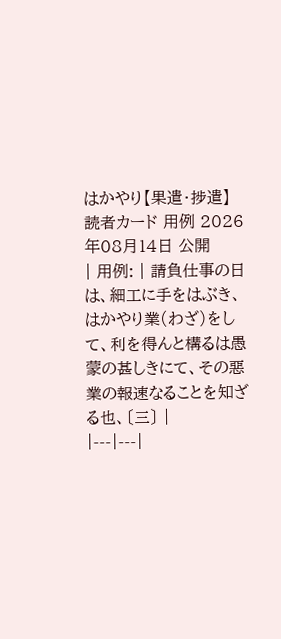はかやり【果遣・捗遣】
読者カード 用例 2026年08月14日 公開
| 用例: | 請負仕事の日は、細工に手をはぶき、はかやり業(わざ)をして、利を得んと構るは愚蒙の甚しきにて、その惡業の報速なることを知ざる也、〔三〕 |
|---|---|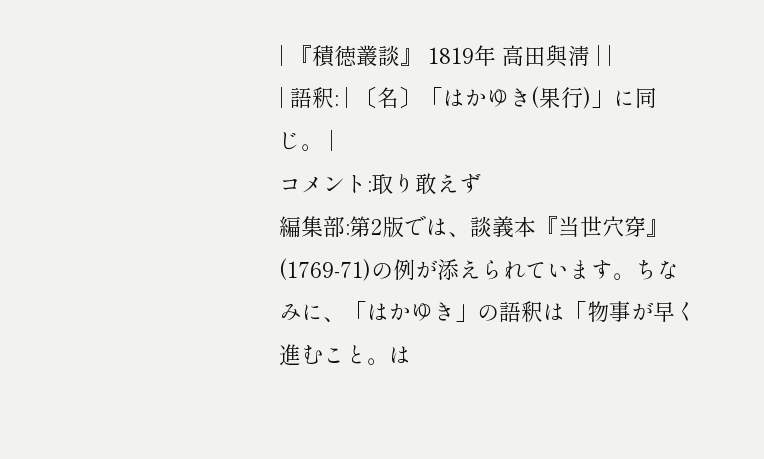| 『積徳叢談』 1819年 高田與淸 | |
| 語釈: | 〔名〕「はかゆき(果行)」に同じ。 |
コメント:取り敢えず
編集部:第2版では、談義本『当世穴穿』(1769-71)の例が添えられています。ちなみに、「はかゆき」の語釈は「物事が早く進むこと。は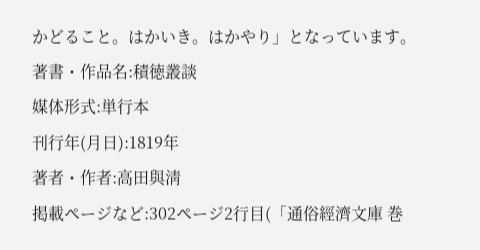かどること。はかいき。はかやり」となっています。
著書・作品名:積徳叢談
媒体形式:単行本
刊行年(月日):1819年
著者・作者:高田與淸
掲載ページなど:302ページ2行目(「通俗經濟文庫 巻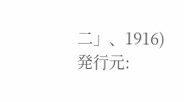二」、1916)
発行元: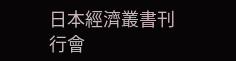日本經濟叢書刊行會